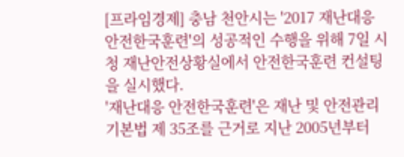[프라임경제] 충남 천안시는 '2017 재난대응 안전한국훈련'의 성공적인 수행을 위해 7일 시청 재난안전상황실에서 안전한국훈련 컨설팅을 실시했다.
'재난대응 안전한국훈련'은 재난 및 안전관리 기본법 제 35조를 근거로 지난 2005년부터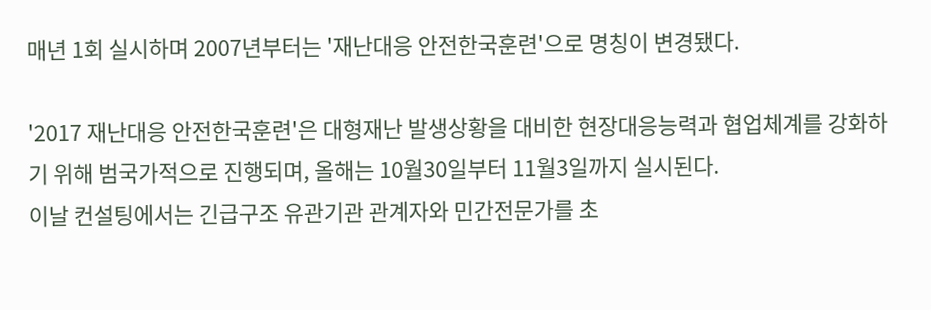매년 1회 실시하며 2007년부터는 '재난대응 안전한국훈련'으로 명칭이 변경됐다.

'2017 재난대응 안전한국훈련'은 대형재난 발생상황을 대비한 현장대응능력과 협업체계를 강화하기 위해 범국가적으로 진행되며, 올해는 10월30일부터 11월3일까지 실시된다.
이날 컨설팅에서는 긴급구조 유관기관 관계자와 민간전문가를 초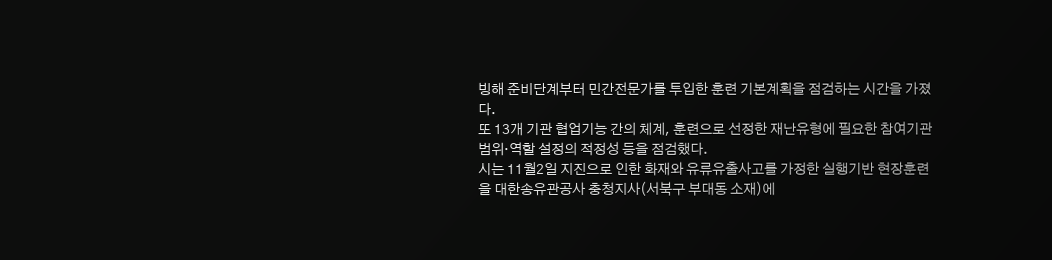빙해 준비단계부터 민간전문가를 투입한 훈련 기본계획을 점검하는 시간을 가졌다.
또 13개 기관 협업기능 간의 체계, 훈련으로 선정한 재난유형에 필요한 참여기관 범위·역할 설정의 적정성 등을 점검했다.
시는 11월2일 지진으로 인한 화재와 유류유출사고를 가정한 실행기반 현장훈련을 대한송유관공사 충청지사(서북구 부대동 소재)에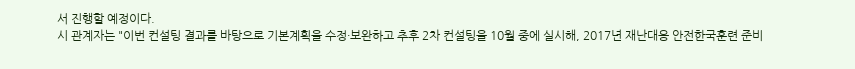서 진행할 예정이다.
시 관계자는 "이번 컨설팅 결과를 바탕으로 기본계획을 수정·보완하고 추후 2차 컨설팅을 10월 중에 실시해, 2017년 재난대응 안전한국훈련 준비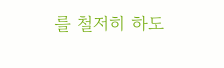를 철저히 하도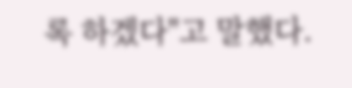록 하겠다"고 말했다.